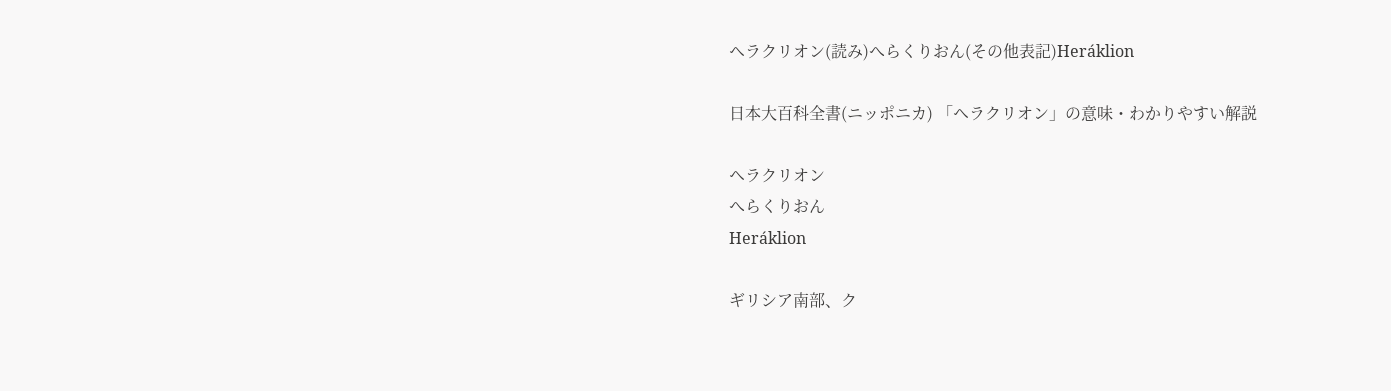ヘラクリオン(読み)へらくりおん(その他表記)Heráklion

日本大百科全書(ニッポニカ) 「ヘラクリオン」の意味・わかりやすい解説

ヘラクリオン
へらくりおん
Heráklion

ギリシア南部、ク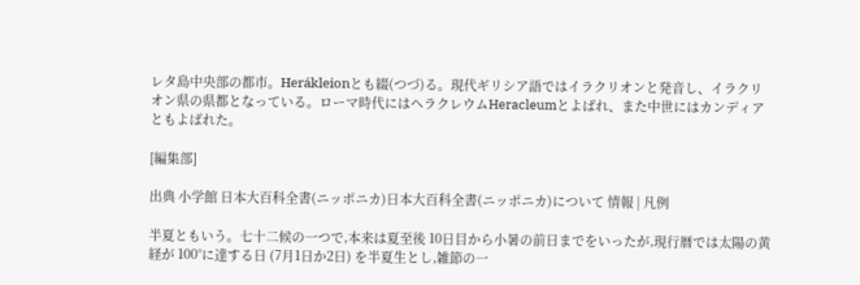レタ島中央部の都市。Herákleionとも綴(つづ)る。現代ギリシア語ではイラクリオンと発音し、イラクリオン県の県都となっている。ローマ時代にはヘラクレウムHeracleumとよばれ、また中世にはカンディアともよばれた。

[編集部]

出典 小学館 日本大百科全書(ニッポニカ)日本大百科全書(ニッポニカ)について 情報 | 凡例

半夏ともいう。七十二候の一つで,本来は夏至後 10日目から小暑の前日までをいったが,現行暦では太陽の黄経が 100°に達する日 (7月1日か2日) を半夏生とし,雑節の一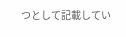つとして記載してい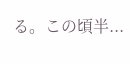る。この頃半...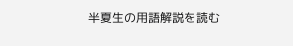半夏生の用語解説を読む